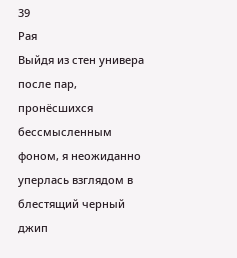39
Рая
Выйдя из стен универа после пар, пронёсшихся бессмысленным фоном, я неожиданно уперлась взглядом в блестящий черный джип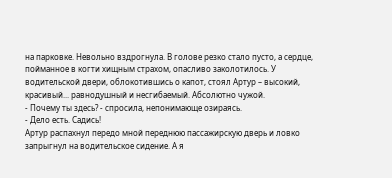на парковке. Невольно вздрогнула. В голове резко стало пусто, а сердце, пойманное в когти хищным страхом, опасливо заколотилось. У водительской двери, облокотившись о капот, стоял Артур – высокий, красивый... равнодушный и несгибаемый. Абсолютно чужой.
- Почему ты здесь? - спросила, непонимающе озираясь.
- Дело есть. Садись!
Артур распахнул передо мной переднюю пассажирскую дверь и ловко запрыгнул на водительское сидение. А я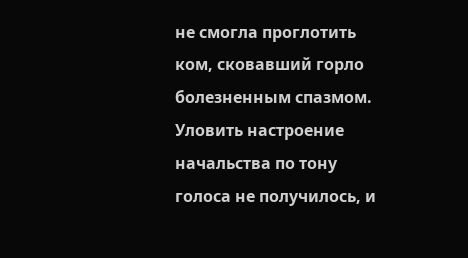не смогла проглотить ком, сковавший горло болезненным спазмом. Уловить настроение начальства по тону голоса не получилось, и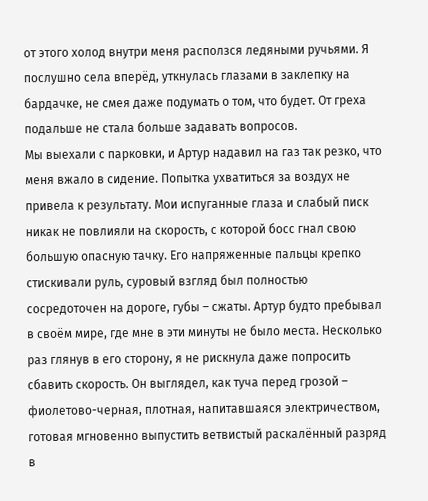от этого холод внутри меня расползся ледяными ручьями. Я послушно села вперёд, уткнулась глазами в заклепку на бардачке, не смея даже подумать о том, что будет. От греха подальше не стала больше задавать вопросов.
Мы выехали с парковки, и Артур надавил на газ так резко, что меня вжало в сидение. Попытка ухватиться за воздух не привела к результату. Мои испуганные глаза и слабый писк никак не повлияли на скорость, с которой босс гнал свою большую опасную тачку. Его напряженные пальцы крепко стискивали руль, суровый взгляд был полностью сосредоточен на дороге, губы – сжаты. Артур будто пребывал в своём мире, где мне в эти минуты не было места. Несколько раз глянув в его сторону, я не рискнула даже попросить сбавить скорость. Он выглядел, как туча перед грозой – фиолетово-черная, плотная, напитавшаяся электричеством, готовая мгновенно выпустить ветвистый раскалённый разряд в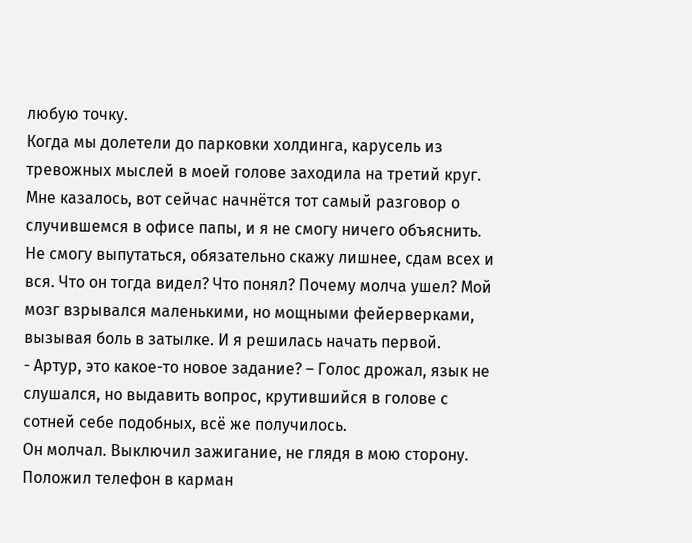любую точку.
Когда мы долетели до парковки холдинга, карусель из тревожных мыслей в моей голове заходила на третий круг. Мне казалось, вот сейчас начнётся тот самый разговор о случившемся в офисе папы, и я не смогу ничего объяснить. Не смогу выпутаться, обязательно скажу лишнее, сдам всех и вся. Что он тогда видел? Что понял? Почему молча ушел? Мой мозг взрывался маленькими, но мощными фейерверками, вызывая боль в затылке. И я решилась начать первой.
- Артур, это какое-то новое задание? – Голос дрожал, язык не слушался, но выдавить вопрос, крутившийся в голове с сотней себе подобных, всё же получилось.
Он молчал. Выключил зажигание, не глядя в мою сторону. Положил телефон в карман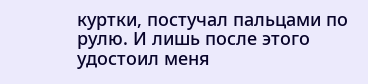куртки, постучал пальцами по рулю. И лишь после этого удостоил меня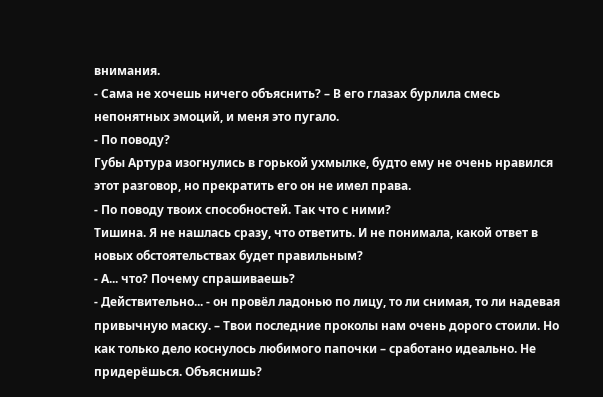внимания.
- Сама не хочешь ничего объяснить? – В его глазах бурлила смесь непонятных эмоций, и меня это пугало.
- По поводу?
Губы Артура изогнулись в горькой ухмылке, будто ему не очень нравился этот разговор, но прекратить его он не имел права.
- По поводу твоих способностей. Так что с ними?
Тишина. Я не нашлась сразу, что ответить. И не понимала, какой ответ в новых обстоятельствах будет правильным?
- А... что? Почему спрашиваешь?
- Действительно... - он провёл ладонью по лицу, то ли снимая, то ли надевая привычную маску. – Твои последние проколы нам очень дорого стоили. Но как только дело коснулось любимого папочки – сработано идеально. Не придерёшься. Объяснишь?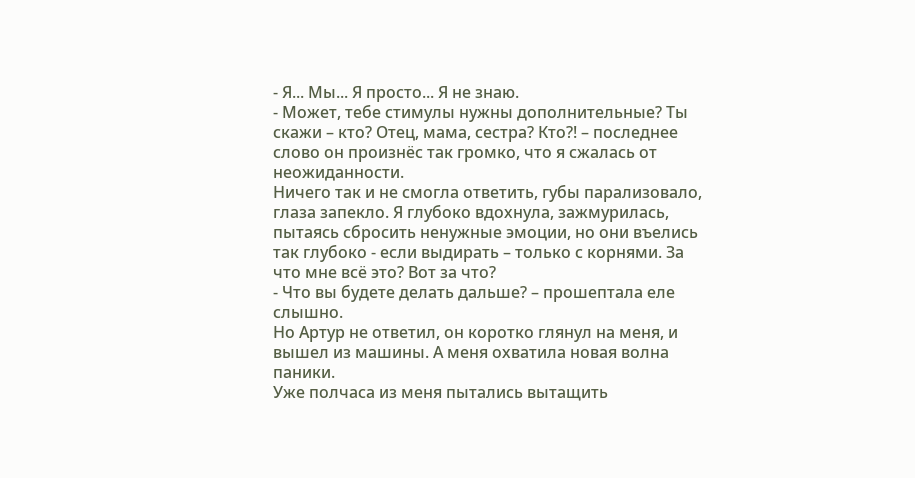- Я... Мы... Я просто... Я не знаю.
- Может, тебе стимулы нужны дополнительные? Ты скажи – кто? Отец, мама, сестра? Кто?! – последнее слово он произнёс так громко, что я сжалась от неожиданности.
Ничего так и не смогла ответить, губы парализовало, глаза запекло. Я глубоко вдохнула, зажмурилась, пытаясь сбросить ненужные эмоции, но они въелись так глубоко - если выдирать – только с корнями. За что мне всё это? Вот за что?
- Что вы будете делать дальше? – прошептала еле слышно.
Но Артур не ответил, он коротко глянул на меня, и вышел из машины. А меня охватила новая волна паники.
Уже полчаса из меня пытались вытащить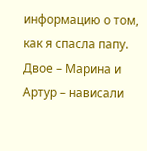информацию о том, как я спасла папу. Двое – Марина и Артур – нависали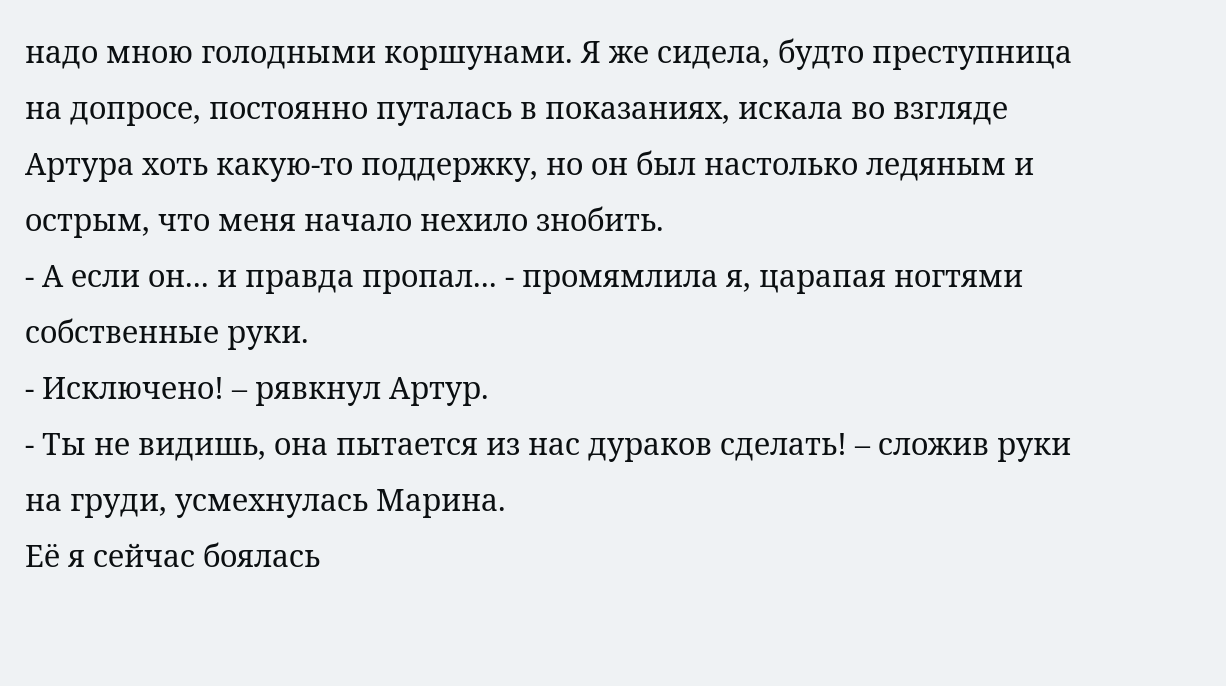надо мною голодными коршунами. Я же сидела, будто преступница на допросе, постоянно путалась в показаниях, искала во взгляде Артура хоть какую-то поддержку, но он был настолько ледяным и острым, что меня начало нехило знобить.
- А если он... и правда пропал... - промямлила я, царапая ногтями собственные руки.
- Исключено! – рявкнул Артур.
- Ты не видишь, она пытается из нас дураков сделать! – сложив руки на груди, усмехнулась Марина.
Её я сейчас боялась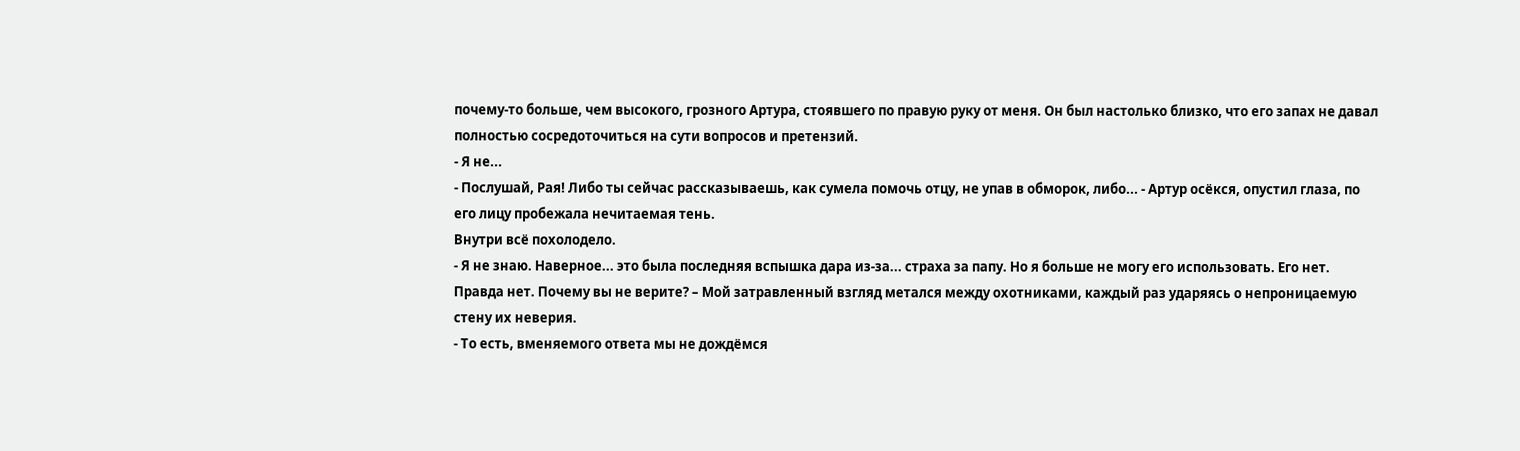почему-то больше, чем высокого, грозного Артура, стоявшего по правую руку от меня. Он был настолько близко, что его запах не давал полностью сосредоточиться на сути вопросов и претензий.
- Я не...
- Послушай, Рая! Либо ты сейчас рассказываешь, как сумела помочь отцу, не упав в обморок, либо... - Артур осёкся, опустил глаза, по его лицу пробежала нечитаемая тень.
Внутри всё похолодело.
- Я не знаю. Наверное... это была последняя вспышка дара из-за... страха за папу. Но я больше не могу его использовать. Его нет. Правда нет. Почему вы не верите? – Мой затравленный взгляд метался между охотниками, каждый раз ударяясь о непроницаемую стену их неверия.
- То есть, вменяемого ответа мы не дождёмся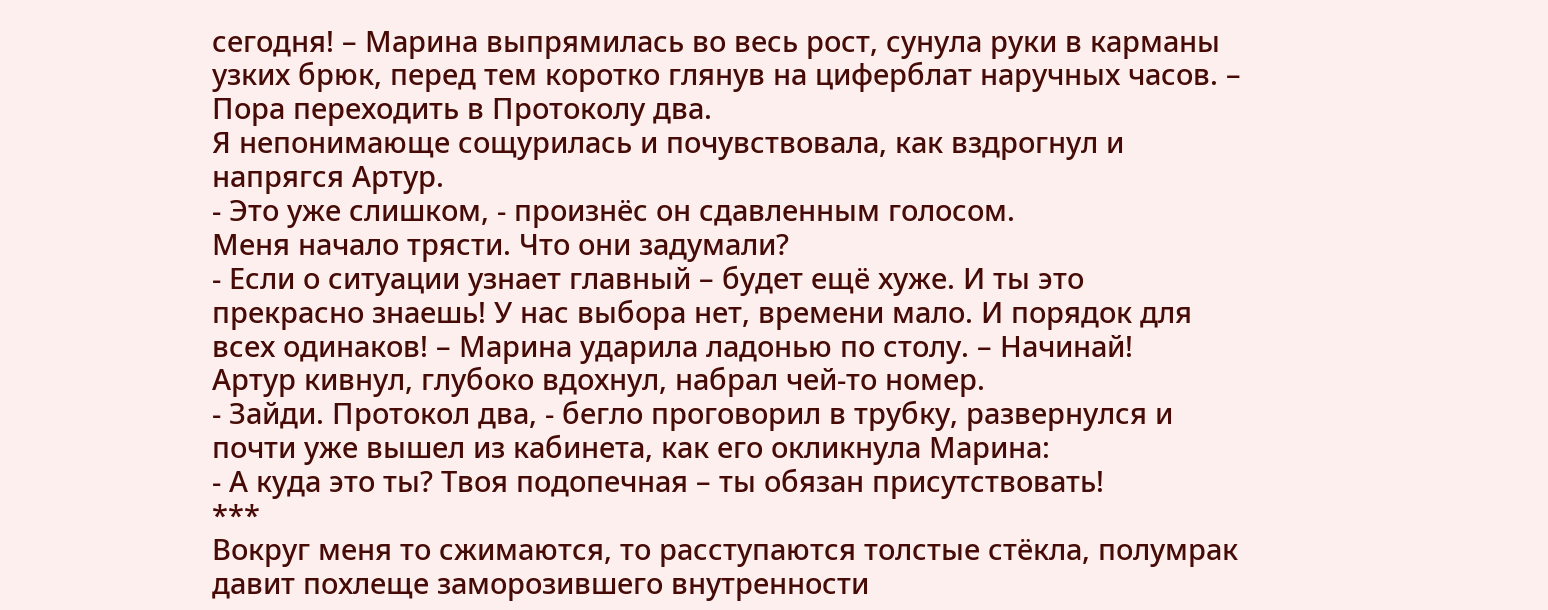сегодня! – Марина выпрямилась во весь рост, сунула руки в карманы узких брюк, перед тем коротко глянув на циферблат наручных часов. – Пора переходить в Протоколу два.
Я непонимающе сощурилась и почувствовала, как вздрогнул и напрягся Артур.
- Это уже слишком, - произнёс он сдавленным голосом.
Меня начало трясти. Что они задумали?
- Если о ситуации узнает главный – будет ещё хуже. И ты это прекрасно знаешь! У нас выбора нет, времени мало. И порядок для всех одинаков! – Марина ударила ладонью по столу. – Начинай!
Артур кивнул, глубоко вдохнул, набрал чей-то номер.
- Зайди. Протокол два, - бегло проговорил в трубку, развернулся и почти уже вышел из кабинета, как его окликнула Марина:
- А куда это ты? Твоя подопечная – ты обязан присутствовать!
***
Вокруг меня то сжимаются, то расступаются толстые стёкла, полумрак давит похлеще заморозившего внутренности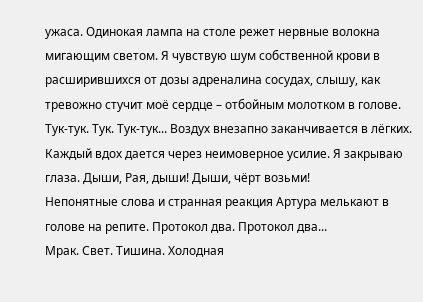ужаса. Одинокая лампа на столе режет нервные волокна мигающим светом. Я чувствую шум собственной крови в расширившихся от дозы адреналина сосудах, слышу, как тревожно стучит моё сердце – отбойным молотком в голове. Тук-тук. Тук. Тук-тук... Воздух внезапно заканчивается в лёгких. Каждый вдох дается через неимоверное усилие. Я закрываю глаза. Дыши, Рая, дыши! Дыши, чёрт возьми!
Непонятные слова и странная реакция Артура мелькают в голове на репите. Протокол два. Протокол два...
Мрак. Свет. Тишина. Холодная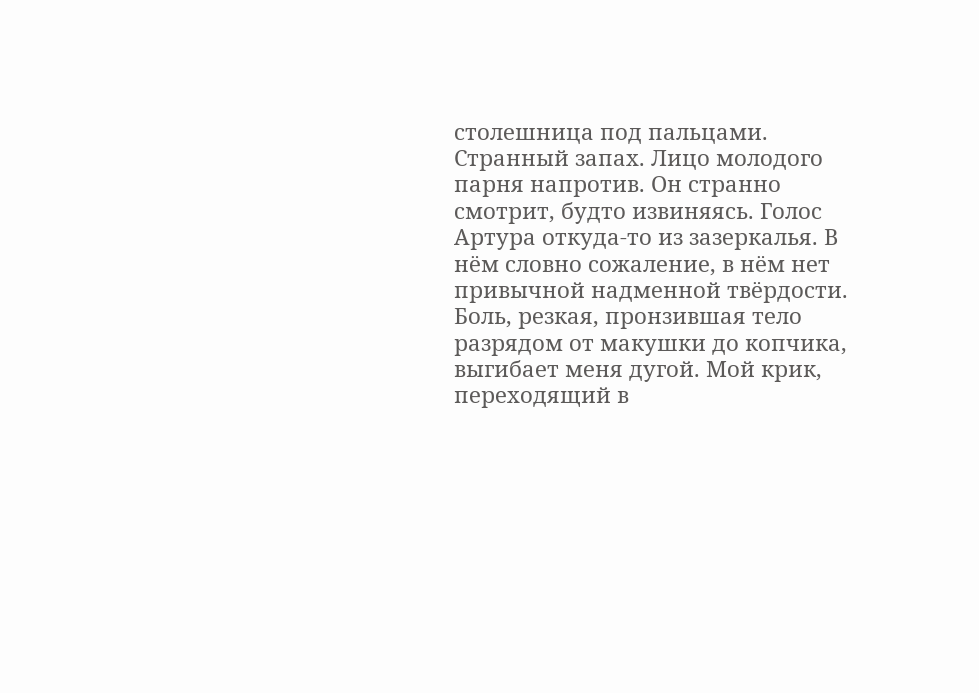столешница под пальцами. Странный запах. Лицо молодого парня напротив. Он странно смотрит, будто извиняясь. Голос Артура откуда-то из зазеркалья. В нём словно сожаление, в нём нет привычной надменной твёрдости. Боль, резкая, пронзившая тело разрядом от макушки до копчика, выгибает меня дугой. Мой крик, переходящий в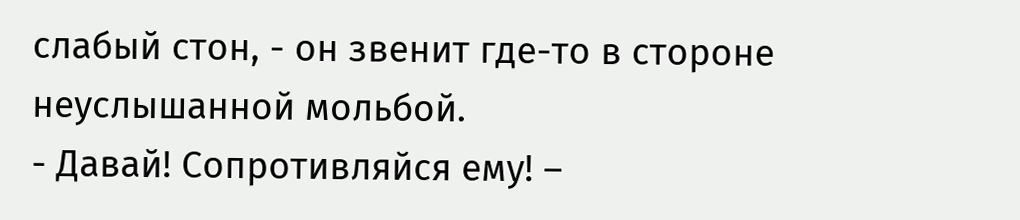слабый стон, - он звенит где-то в стороне неуслышанной мольбой.
- Давай! Сопротивляйся ему! –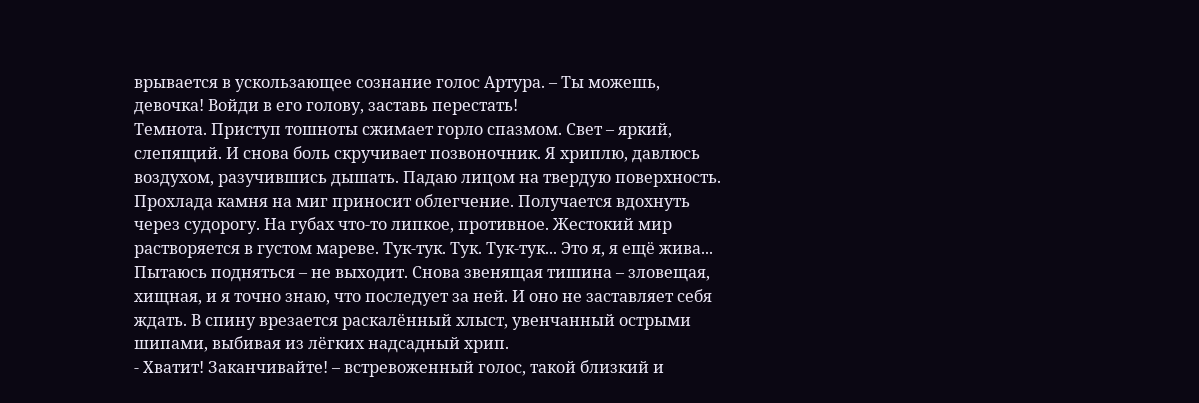врывается в ускользающее сознание голос Артура. – Ты можешь, девочка! Войди в его голову, заставь перестать!
Темнота. Приступ тошноты сжимает горло спазмом. Свет – яркий, слепящий. И снова боль скручивает позвоночник. Я хриплю, давлюсь воздухом, разучившись дышать. Падаю лицом на твердую поверхность. Прохлада камня на миг приносит облегчение. Получается вдохнуть через судорогу. На губах что-то липкое, противное. Жестокий мир растворяется в густом мареве. Тук-тук. Тук. Тук-тук... Это я, я ещё жива... Пытаюсь подняться – не выходит. Снова звенящая тишина – зловещая, хищная, и я точно знаю, что последует за ней. И оно не заставляет себя ждать. В спину врезается раскалённый хлыст, увенчанный острыми шипами, выбивая из лёгких надсадный хрип.
- Хватит! Заканчивайте! – встревоженный голос, такой близкий и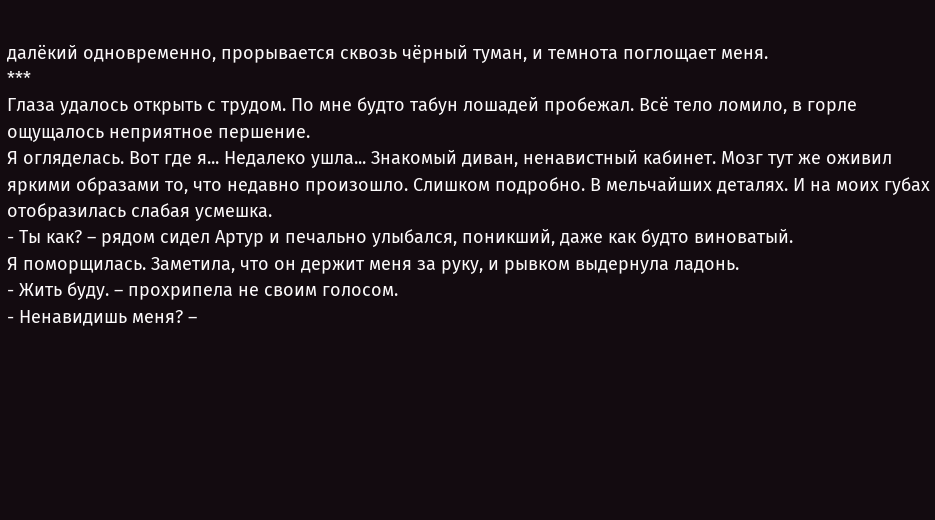далёкий одновременно, прорывается сквозь чёрный туман, и темнота поглощает меня.
***
Глаза удалось открыть с трудом. По мне будто табун лошадей пробежал. Всё тело ломило, в горле ощущалось неприятное першение.
Я огляделась. Вот где я... Недалеко ушла... Знакомый диван, ненавистный кабинет. Мозг тут же оживил яркими образами то, что недавно произошло. Слишком подробно. В мельчайших деталях. И на моих губах отобразилась слабая усмешка.
- Ты как? – рядом сидел Артур и печально улыбался, поникший, даже как будто виноватый.
Я поморщилась. Заметила, что он держит меня за руку, и рывком выдернула ладонь.
- Жить буду. – прохрипела не своим голосом.
- Ненавидишь меня? –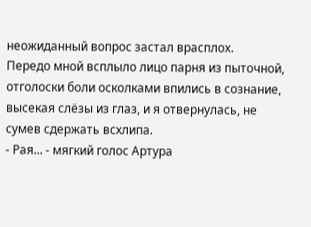неожиданный вопрос застал врасплох.
Передо мной всплыло лицо парня из пыточной, отголоски боли осколками впились в сознание, высекая слёзы из глаз, и я отвернулась, не сумев сдержать всхлипа.
- Рая... - мягкий голос Артура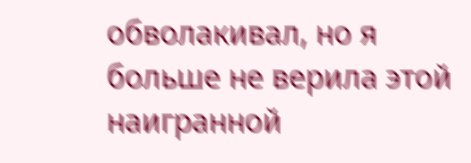обволакивал, но я больше не верила этой наигранной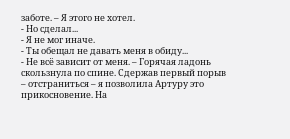заботе. – Я этого не хотел.
- Но сделал...
- Я не мог иначе.
- Ты обещал не давать меня в обиду...
- Не всё зависит от меня. – Горячая ладонь скользнула по спине. Сдержав первый порыв – отстраниться – я позволила Артуру это прикосновение. На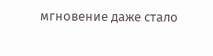мгновение даже стало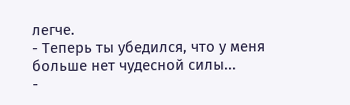легче.
- Теперь ты убедился, что у меня больше нет чудесной силы...
-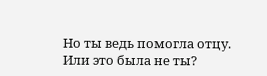Но ты ведь помогла отцу. Или это была не ты?